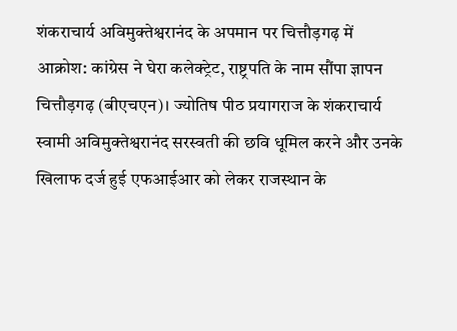शंकराचार्य अविमुक्तेश्वरानंद के अपमान पर चित्तौड़गढ़ में आक्रोश: कांग्रेस ने घेरा कलेक्ट्रेट, राष्ट्रपति के नाम सौंपा ज्ञापन
चित्तौड़गढ़ (बीएचएन)। ज्योतिष पीठ प्रयागराज के शंकराचार्य स्वामी अविमुक्तेश्वरानंद सरस्वती की छवि धूमिल करने और उनके खिलाफ दर्ज हुई एफआईआर को लेकर राजस्थान के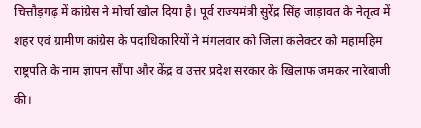चित्तौड़गढ़ में कांग्रेस ने मोर्चा खोल दिया है। पूर्व राज्यमंत्री सुरेंद्र सिंह जाड़ावत के नेतृत्व में शहर एवं ग्रामीण कांग्रेस के पदाधिकारियों ने मंगलवार को जिला कलेक्टर को महामहिम राष्ट्रपति के नाम ज्ञापन सौंपा और केंद्र व उत्तर प्रदेश सरकार के खिलाफ जमकर नारेबाजी की।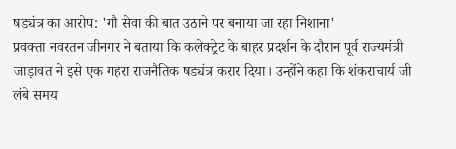षड्यंत्र का आरोप: 'गौ सेवा की बात उठाने पर बनाया जा रहा निशाना'
प्रवक्ता नवरतन जीनगर ने बताया कि कलेक्ट्रेट के बाहर प्रदर्शन के दौरान पूर्व राज्यमंत्री जाड़ावत ने इसे एक गहरा राजनैतिक षड्यंत्र करार दिया। उन्होंने कहा कि शंकराचार्य जी लंबे समय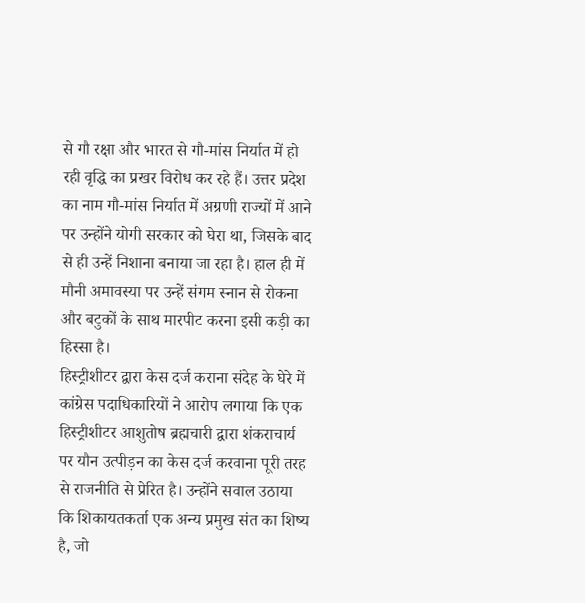से गौ रक्षा और भारत से गौ-मांस निर्यात में हो रही वृद्धि का प्रखर विरोध कर रहे हैं। उत्तर प्रदेश का नाम गौ-मांस निर्यात में अग्रणी राज्यों में आने पर उन्होंने योगी सरकार को घेरा था, जिसके बाद से ही उन्हें निशाना बनाया जा रहा है। हाल ही में मौनी अमावस्या पर उन्हें संगम स्नान से रोकना और बटुकों के साथ मारपीट करना इसी कड़ी का हिस्सा है।
हिस्ट्रीशीटर द्वारा केस दर्ज कराना संदेह के घेरे में
कांग्रेस पदाधिकारियों ने आरोप लगाया कि एक हिस्ट्रीशीटर आशुतोष ब्रह्मचारी द्वारा शंकराचार्य पर यौन उत्पीड़न का केस दर्ज करवाना पूरी तरह से राजनीति से प्रेरित है। उन्होंने सवाल उठाया कि शिकायतकर्ता एक अन्य प्रमुख संत का शिष्य है, जो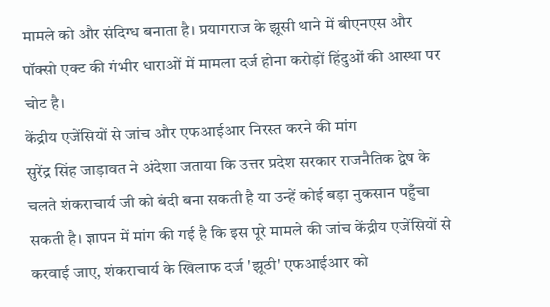मामले को और संदिग्ध बनाता है। प्रयागराज के झूसी थाने में बीएनएस और पॉक्सो एक्ट की गंभीर धाराओं में मामला दर्ज होना करोड़ों हिंदुओं की आस्था पर चोट है।
केंद्रीय एजेंसियों से जांच और एफआईआर निरस्त करने की मांग
सुरेंद्र सिंह जाड़ावत ने अंदेशा जताया कि उत्तर प्रदेश सरकार राजनैतिक द्वेष के चलते शंकराचार्य जी को बंदी बना सकती है या उन्हें कोई बड़ा नुकसान पहुँचा सकती है। ज्ञापन में मांग की गई है कि इस पूरे मामले की जांच केंद्रीय एजेंसियों से करवाई जाए, शंकराचार्य के खिलाफ दर्ज 'झूठी' एफआईआर को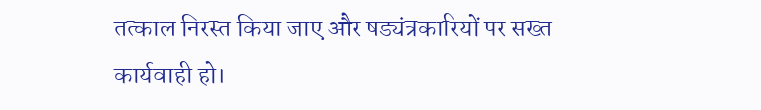तत्काल निरस्त किया जाए और षड्यंत्रकारियों पर सख्त कार्यवाही हो।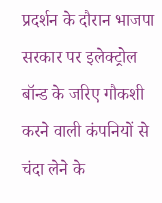प्रदर्शन के दौरान भाजपा सरकार पर इलेक्ट्रोल बॉन्ड के जरिए गौकशी करने वाली कंपनियों से चंदा लेने के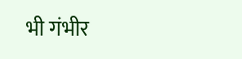भी गंभीर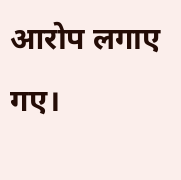आरोप लगाए गए।